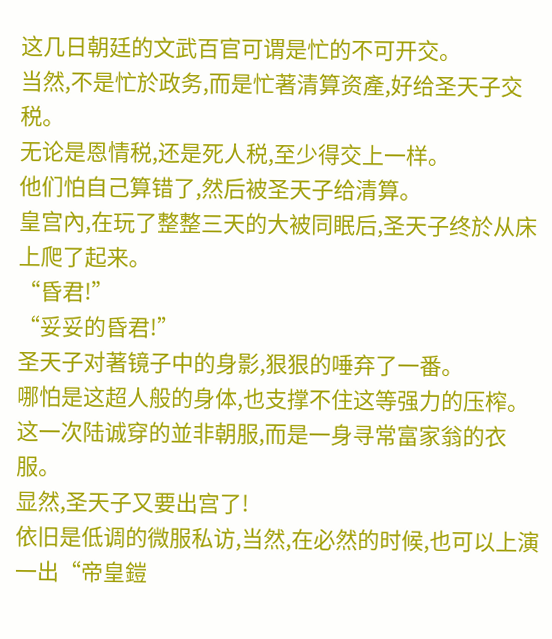这几日朝廷的文武百官可谓是忙的不可开交。
当然,不是忙於政务,而是忙著清算资產,好给圣天子交税。
无论是恩情税,还是死人税,至少得交上一样。
他们怕自己算错了,然后被圣天子给清算。
皇宫內,在玩了整整三天的大被同眠后,圣天子终於从床上爬了起来。
“昏君!”
“妥妥的昏君!”
圣天子对著镜子中的身影,狠狠的唾弃了一番。
哪怕是这超人般的身体,也支撑不住这等强力的压榨。
这一次陆诚穿的並非朝服,而是一身寻常富家翁的衣服。
显然,圣天子又要出宫了!
依旧是低调的微服私访,当然,在必然的时候,也可以上演一出“帝皇鎧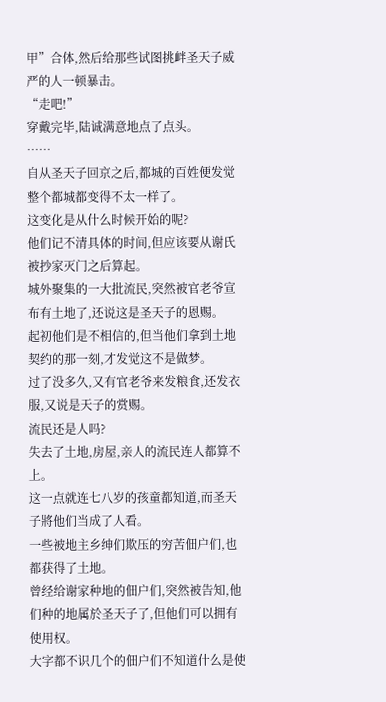甲”合体,然后给那些试图挑衅圣天子威严的人一顿暴击。
“走吧!”
穿戴完毕,陆诚满意地点了点头。
……
自从圣天子回京之后,都城的百姓便发觉整个都城都变得不太一样了。
这变化是从什么时候开始的呢?
他们记不清具体的时间,但应该要从谢氏被抄家灭门之后算起。
城外聚集的一大批流民,突然被官老爷宣布有土地了,还说这是圣天子的恩赐。
起初他们是不相信的,但当他们拿到土地契约的那一刻,才发觉这不是做梦。
过了没多久,又有官老爷来发粮食,还发衣服,又说是天子的赏赐。
流民还是人吗?
失去了土地,房屋,亲人的流民连人都算不上。
这一点就连七八岁的孩童都知道,而圣天子將他们当成了人看。
一些被地主乡绅们欺压的穷苦佃户们,也都获得了土地。
曾经给谢家种地的佃户们,突然被告知,他们种的地属於圣天子了,但他们可以拥有使用权。
大字都不识几个的佃户们不知道什么是使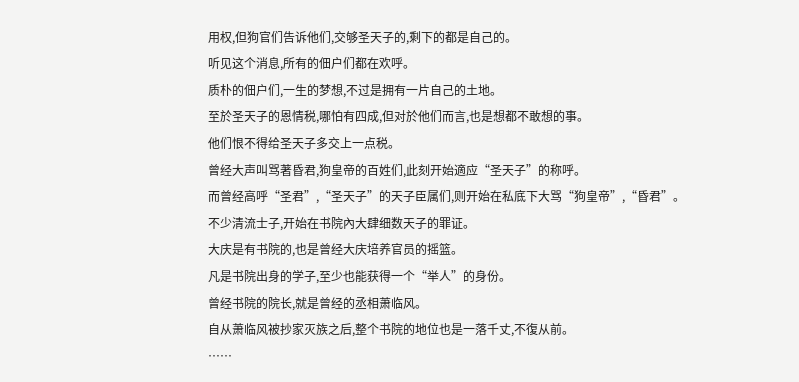用权,但狗官们告诉他们,交够圣天子的,剩下的都是自己的。
听见这个消息,所有的佃户们都在欢呼。
质朴的佃户们,一生的梦想,不过是拥有一片自己的土地。
至於圣天子的恩情税,哪怕有四成,但对於他们而言,也是想都不敢想的事。
他们恨不得给圣天子多交上一点税。
曾经大声叫骂著昏君,狗皇帝的百姓们,此刻开始適应“圣天子”的称呼。
而曾经高呼“圣君”,“圣天子”的天子臣属们,则开始在私底下大骂“狗皇帝”,“昏君”。
不少清流士子,开始在书院內大肆细数天子的罪证。
大庆是有书院的,也是曾经大庆培养官员的摇篮。
凡是书院出身的学子,至少也能获得一个“举人”的身份。
曾经书院的院长,就是曾经的丞相萧临风。
自从萧临风被抄家灭族之后,整个书院的地位也是一落千丈,不復从前。
……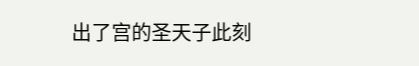出了宫的圣天子此刻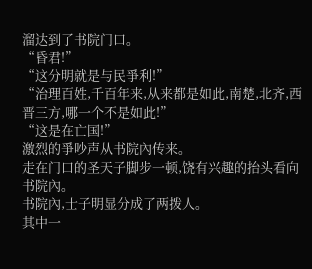溜达到了书院门口。
“昏君!”
“这分明就是与民爭利!”
“治理百姓,千百年来,从来都是如此,南楚,北齐,西晋三方,哪一个不是如此!”
“这是在亡国!”
激烈的爭吵声从书院內传来。
走在门口的圣天子脚步一顿,饶有兴趣的抬头看向书院內。
书院內,士子明显分成了两拨人。
其中一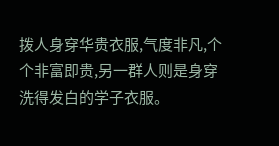拨人身穿华贵衣服,气度非凡,个个非富即贵,另一群人则是身穿洗得发白的学子衣服。